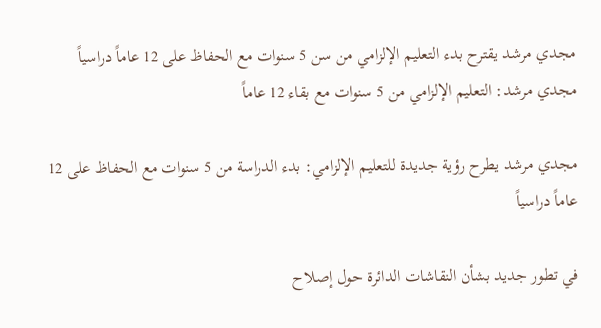مجدي مرشد يقترح بدء التعليم الإلزامي من سن 5 سنوات مع الحفاظ على 12 عاماً دراسياً
مجدي مرشد: التعليم الإلزامي من 5 سنوات مع بقاء 12 عاماً

مجدي مرشد يطرح رؤية جديدة للتعليم الإلزامي: بدء الدراسة من 5 سنوات مع الحفاظ على 12 عاماً دراسياً

في تطور جديد بشأن النقاشات الدائرة حول إصلاح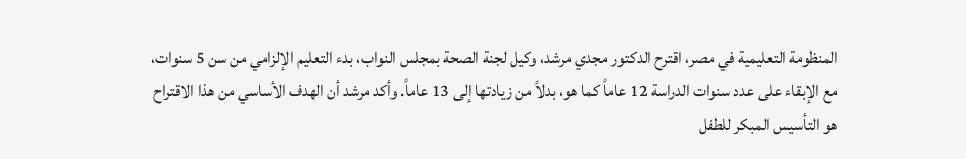المنظومة التعليمية في مصر، اقترح الدكتور مجدي مرشد، وكيل لجنة الصحة بمجلس النواب، بدء التعليم الإلزامي من سن 5 سنوات، مع الإبقاء على عدد سنوات الدراسة 12 عاماً كما هو، بدلاً من زيادتها إلى 13 عاماً. وأكد مرشد أن الهدف الأساسي من هذا الاقتراح هو التأسيس المبكر للطفل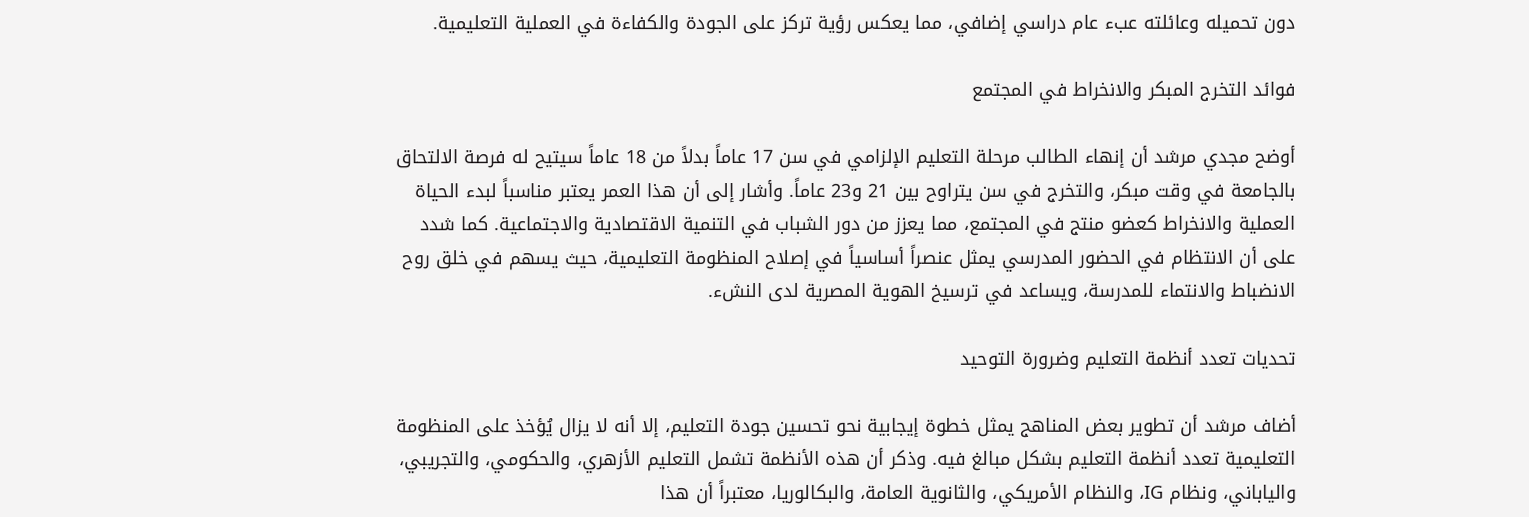دون تحميله وعائلته عبء عام دراسي إضافي، مما يعكس رؤية تركز على الجودة والكفاءة في العملية التعليمية.

فوائد التخرج المبكر والانخراط في المجتمع

أوضح مجدي مرشد أن إنهاء الطالب مرحلة التعليم الإلزامي في سن 17 عاماً بدلاً من 18 عاماً سيتيح له فرصة الالتحاق بالجامعة في وقت مبكر، والتخرج في سن يتراوح بين 21 و23 عاماً. وأشار إلى أن هذا العمر يعتبر مناسباً لبدء الحياة العملية والانخراط كعضو منتج في المجتمع، مما يعزز من دور الشباب في التنمية الاقتصادية والاجتماعية. كما شدد على أن الانتظام في الحضور المدرسي يمثل عنصراً أساسياً في إصلاح المنظومة التعليمية، حيث يسهم في خلق روح الانضباط والانتماء للمدرسة، ويساعد في ترسيخ الهوية المصرية لدى النشء.

تحديات تعدد أنظمة التعليم وضرورة التوحيد

أضاف مرشد أن تطوير بعض المناهج يمثل خطوة إيجابية نحو تحسين جودة التعليم، إلا أنه لا يزال يُؤخذ على المنظومة التعليمية تعدد أنظمة التعليم بشكل مبالغ فيه. وذكر أن هذه الأنظمة تشمل التعليم الأزهري، والحكومي، والتجريبي، والياباني، ونظام IG، والنظام الأمريكي، والثانوية العامة، والبكالوريا، معتبراً أن هذا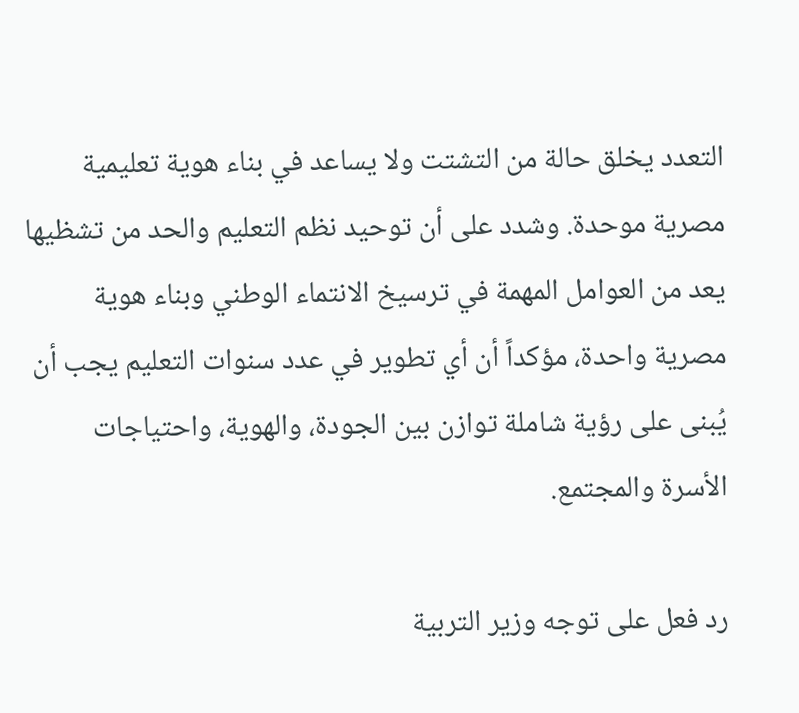التعدد يخلق حالة من التشتت ولا يساعد في بناء هوية تعليمية مصرية موحدة. وشدد على أن توحيد نظم التعليم والحد من تشظيها يعد من العوامل المهمة في ترسيخ الانتماء الوطني وبناء هوية مصرية واحدة، مؤكداً أن أي تطوير في عدد سنوات التعليم يجب أن يُبنى على رؤية شاملة توازن بين الجودة، والهوية، واحتياجات الأسرة والمجتمع.

رد فعل على توجه وزير التربية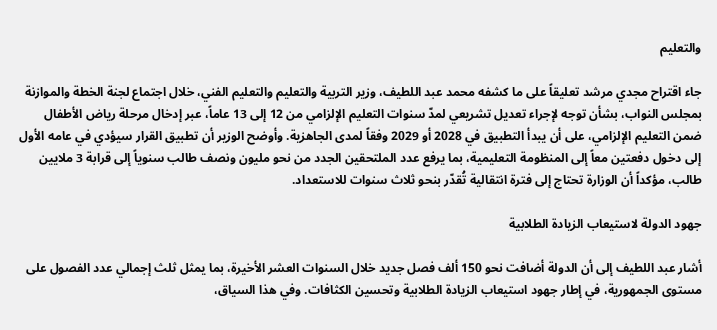والتعليم

جاء اقتراح مجدي مرشد تعليقاً على ما كشفه محمد عبد اللطيف، وزير التربية والتعليم والتعليم الفني، خلال اجتماع لجنة الخطة والموازنة بمجلس النواب، بشأن توجه لإجراء تعديل تشريعي لمدّ سنوات التعليم الإلزامي من 12 إلى 13 عاماً، عبر إدخال مرحلة رياض الأطفال ضمن التعليم الإلزامي، على أن يبدأ التطبيق في 2028 أو 2029 وفقاً لمدى الجاهزية. وأوضح الوزير أن تطبيق القرار سيؤدي في عامه الأول إلى دخول دفعتين معاً إلى المنظومة التعليمية، بما يرفع عدد الملتحقين الجدد من نحو مليون ونصف طالب سنوياً إلى قرابة 3 ملايين طالب، مؤكداً أن الوزارة تحتاج إلى فترة انتقالية تُقدّر بنحو ثلاث سنوات للاستعداد.

جهود الدولة لاستيعاب الزيادة الطلابية

أشار عبد اللطيف إلى أن الدولة أضافت نحو 150 ألف فصل جديد خلال السنوات العشر الأخيرة، بما يمثل ثلث إجمالي عدد الفصول على مستوى الجمهورية، في إطار جهود استيعاب الزيادة الطلابية وتحسين الكثافات. وفي هذا السياق،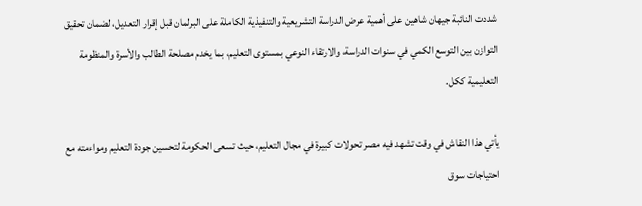شددت النائبة جيهان شاهين على أهمية عرض الدراسة التشريعية والتنفيذية الكاملة على البرلمان قبل إقرار التعديل، لضمان تحقيق التوازن بين التوسع الكمي في سنوات الدراسة، والارتقاء النوعي بمستوى التعليم، بما يخدم مصلحة الطالب والأسرة والمنظومة التعليمية ككل.

يأتي هذا النقاش في وقت تشهد فيه مصر تحولات كبيرة في مجال التعليم، حيث تسعى الحكومة لتحسين جودة التعليم ومواءمته مع احتياجات سوق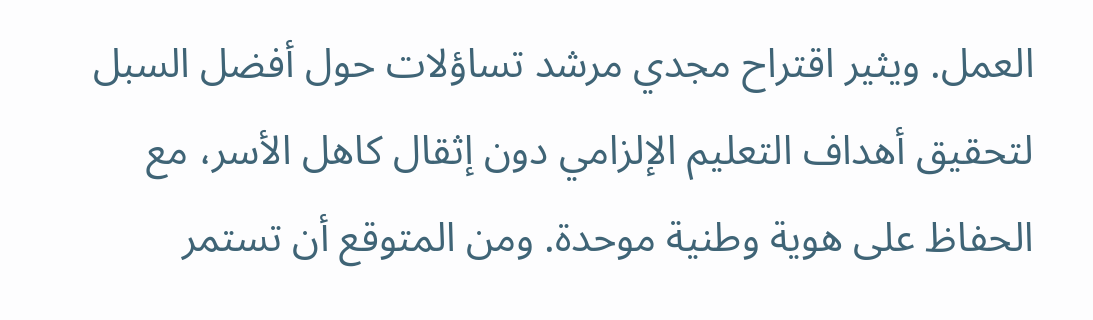العمل. ويثير اقتراح مجدي مرشد تساؤلات حول أفضل السبل لتحقيق أهداف التعليم الإلزامي دون إثقال كاهل الأسر، مع الحفاظ على هوية وطنية موحدة. ومن المتوقع أن تستمر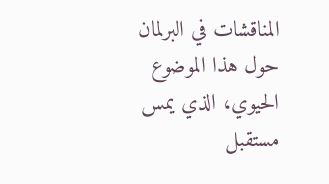المناقشات في البرلمان حول هذا الموضوع الحيوي، الذي يمس مستقبل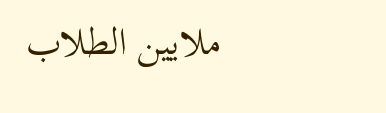ملايين الطلاب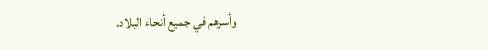وأسرهم في جميع أنحاء البلاد.